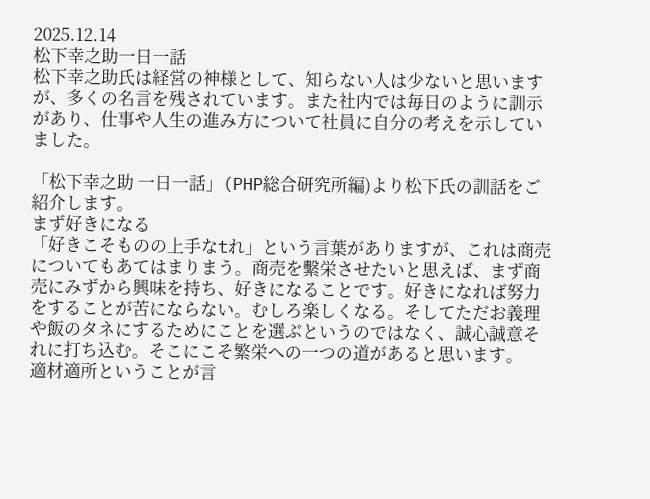2025.12.14
松下幸之助一日一話
松下幸之助氏は経営の神様として、知らない人は少ないと思いますが、多くの名言を残されています。また社内では毎日のように訓示があり、仕事や人生の進み方について社員に自分の考えを示していました。

「松下幸之助 一日一話」(PHP総合研究所編)より松下氏の訓話をご紹介します。
まず好きになる
「好きこそものの上手なtれ」という言葉がありますが、これは商売についてもあてはまりまう。商売を繫栄させたいと思えば、まず商売にみずから興味を持ち、好きになることです。好きになれば努力をすることが苦にならない。むしろ楽しくなる。そしてただお義理や飯のタネにするためにことを選ぶというのではなく、誠心誠意それに打ち込む。そこにこそ繁栄への一つの道があると思います。
適材適所ということが言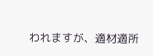われますが、適材適所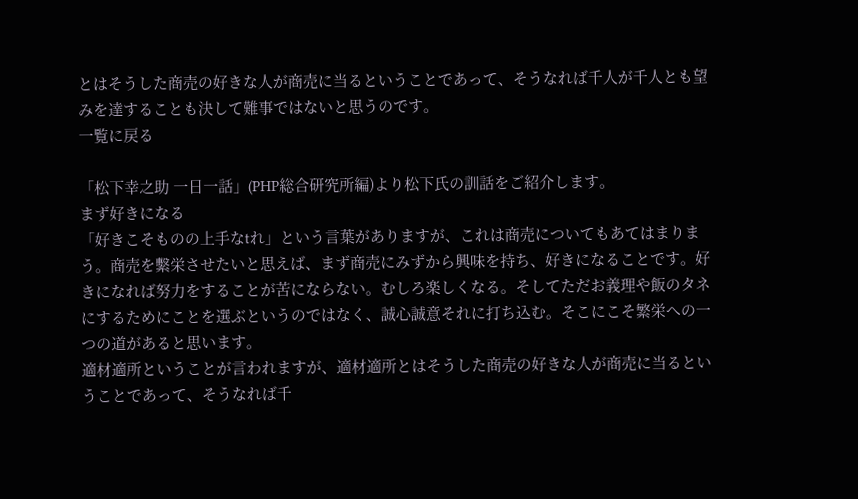とはそうした商売の好きな人が商売に当るということであって、そうなれば千人が千人とも望みを達することも決して難事ではないと思うのです。
一覧に戻る

「松下幸之助 一日一話」(PHP総合研究所編)より松下氏の訓話をご紹介します。
まず好きになる
「好きこそものの上手なtれ」という言葉がありますが、これは商売についてもあてはまりまう。商売を繫栄させたいと思えば、まず商売にみずから興味を持ち、好きになることです。好きになれば努力をすることが苦にならない。むしろ楽しくなる。そしてただお義理や飯のタネにするためにことを選ぶというのではなく、誠心誠意それに打ち込む。そこにこそ繁栄への一つの道があると思います。
適材適所ということが言われますが、適材適所とはそうした商売の好きな人が商売に当るということであって、そうなれば千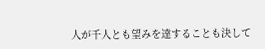人が千人とも望みを達することも決して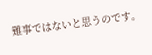難事ではないと思うのです。